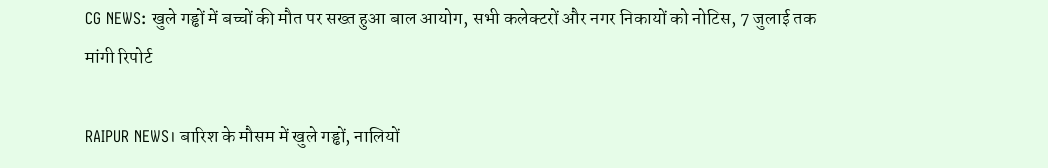CG NEWS: खुले गड्ढों में बच्चों की मौत पर सख्त हुआ बाल आयोग, सभी कलेक्टरों और नगर निकायों को नोटिस, 7 जुलाई तक मांगी रिपोर्ट

RAIPUR NEWS। बारिश के मौसम में खुले गड्ढों, नालियों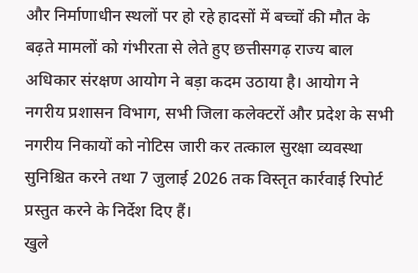और निर्माणाधीन स्थलों पर हो रहे हादसों में बच्चों की मौत के बढ़ते मामलों को गंभीरता से लेते हुए छत्तीसगढ़ राज्य बाल अधिकार संरक्षण आयोग ने बड़ा कदम उठाया है। आयोग ने नगरीय प्रशासन विभाग, सभी जिला कलेक्टरों और प्रदेश के सभी नगरीय निकायों को नोटिस जारी कर तत्काल सुरक्षा व्यवस्था सुनिश्चित करने तथा 7 जुलाई 2026 तक विस्तृत कार्रवाई रिपोर्ट प्रस्तुत करने के निर्देश दिए हैं।
खुले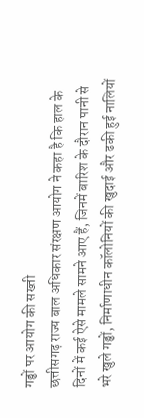गड्ढों पर आयोग की सख्ती
छत्तीसगढ़ राज्य बाल अधिकार संरक्षण आयोग ने कहा है कि हाल के दिनों में कई ऐसे मामले सामने आए हैं, जिनमें बारिश के दौरान पानी से भरे खुले गड्ढों, निर्माणाधीन कॉलोनियों की खुदाई और ढकी हुई नालियों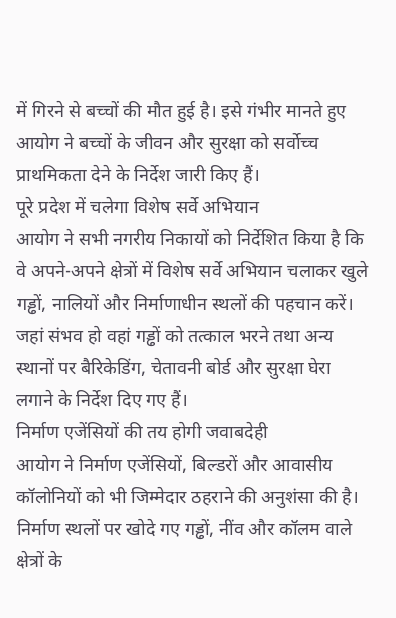में गिरने से बच्चों की मौत हुई है। इसे गंभीर मानते हुए आयोग ने बच्चों के जीवन और सुरक्षा को सर्वोच्च प्राथमिकता देने के निर्देश जारी किए हैं।
पूरे प्रदेश में चलेगा विशेष सर्वे अभियान
आयोग ने सभी नगरीय निकायों को निर्देशित किया है कि वे अपने-अपने क्षेत्रों में विशेष सर्वे अभियान चलाकर खुले गड्ढों, नालियों और निर्माणाधीन स्थलों की पहचान करें। जहां संभव हो वहां गड्ढों को तत्काल भरने तथा अन्य स्थानों पर बैरिकेडिंग, चेतावनी बोर्ड और सुरक्षा घेरा लगाने के निर्देश दिए गए हैं।
निर्माण एजेंसियों की तय होगी जवाबदेही
आयोग ने निर्माण एजेंसियों, बिल्डरों और आवासीय कॉलोनियों को भी जिम्मेदार ठहराने की अनुशंसा की है। निर्माण स्थलों पर खोदे गए गड्ढों, नींव और कॉलम वाले क्षेत्रों के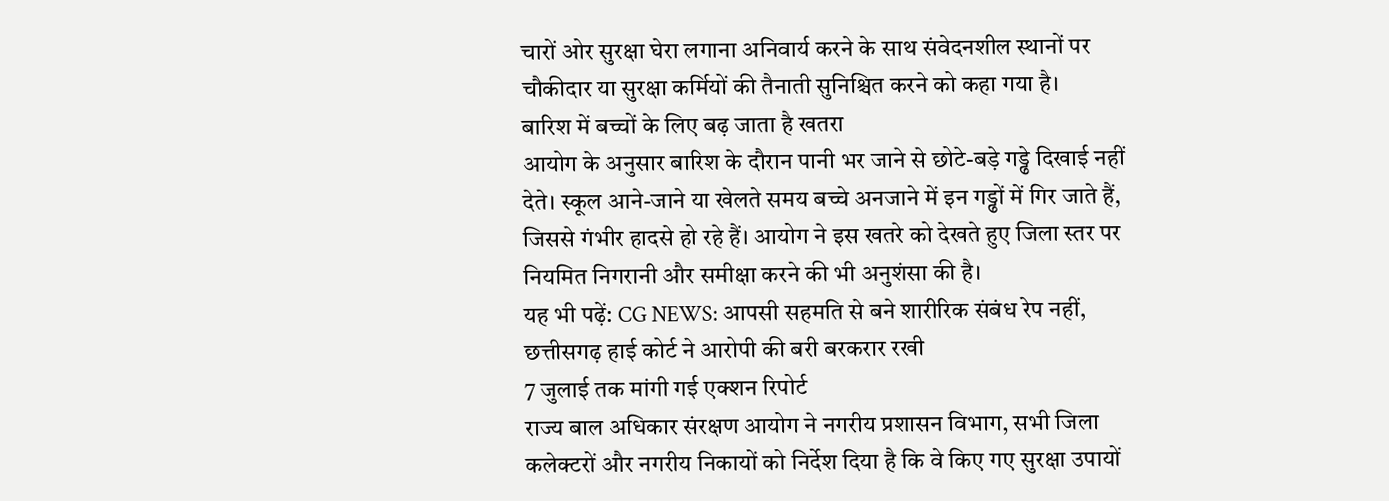चारों ओर सुरक्षा घेरा लगाना अनिवार्य करने के साथ संवेदनशील स्थानों पर चौकीदार या सुरक्षा कर्मियों की तैनाती सुनिश्चित करने को कहा गया है।
बारिश में बच्चों के लिए बढ़ जाता है खतरा
आयोग के अनुसार बारिश के दौरान पानी भर जाने से छोटे-बड़े गड्ढे दिखाई नहीं देते। स्कूल आने-जाने या खेलते समय बच्चे अनजाने में इन गड्ढों में गिर जाते हैं, जिससे गंभीर हादसे हो रहे हैं। आयोग ने इस खतरे को देखते हुए जिला स्तर पर नियमित निगरानी और समीक्षा करने की भी अनुशंसा की है।
यह भी पढ़ें: CG NEWS: आपसी सहमति से बने शारीरिक संबंध रेप नहीं, छत्तीसगढ़ हाई कोर्ट ने आरोपी की बरी बरकरार रखी
7 जुलाई तक मांगी गई एक्शन रिपोर्ट
राज्य बाल अधिकार संरक्षण आयोग ने नगरीय प्रशासन विभाग, सभी जिला कलेक्टरों और नगरीय निकायों को निर्देश दिया है कि वे किए गए सुरक्षा उपायों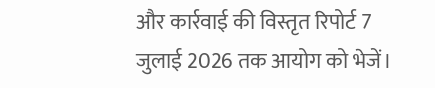और कार्रवाई की विस्तृत रिपोर्ट 7 जुलाई 2026 तक आयोग को भेजें।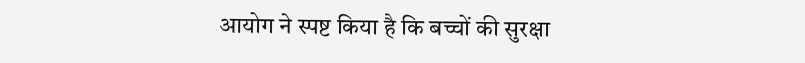आयोग ने स्पष्ट किया है कि बच्चों की सुरक्षा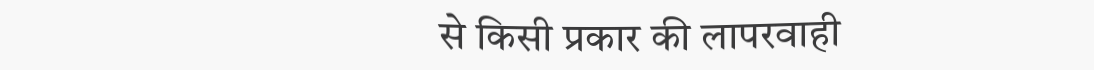से किसी प्रकार की लापरवाही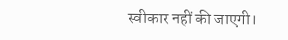स्वीकार नहीं की जाएगी।